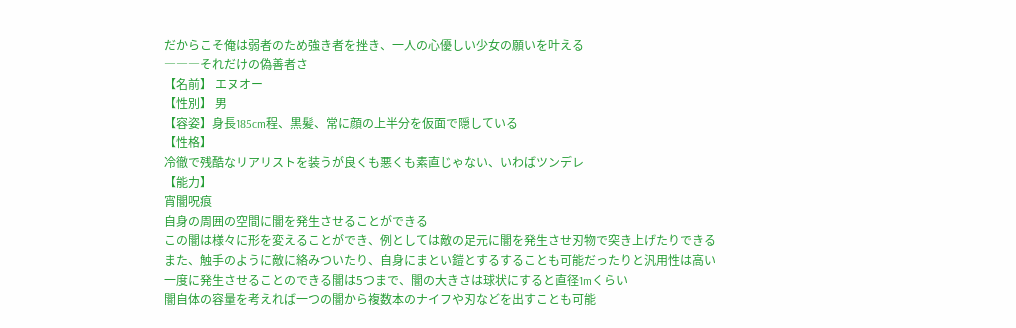だからこそ俺は弱者のため強き者を挫き、一人の心優しい少女の願いを叶える
―――それだけの偽善者さ
【名前】 エヌオー
【性別】 男
【容姿】身長185cm程、黒髪、常に顔の上半分を仮面で隠している
【性格】
冷徹で残酷なリアリストを装うが良くも悪くも素直じゃない、いわばツンデレ
【能力】
宵闇呪痕
自身の周囲の空間に闇を発生させることができる
この闇は様々に形を変えることができ、例としては敵の足元に闇を発生させ刃物で突き上げたりできる
また、触手のように敵に絡みついたり、自身にまとい鎧とするすることも可能だったりと汎用性は高い
一度に発生させることのできる闇は5つまで、闇の大きさは球状にすると直径1mくらい
闇自体の容量を考えれば一つの闇から複数本のナイフや刃などを出すことも可能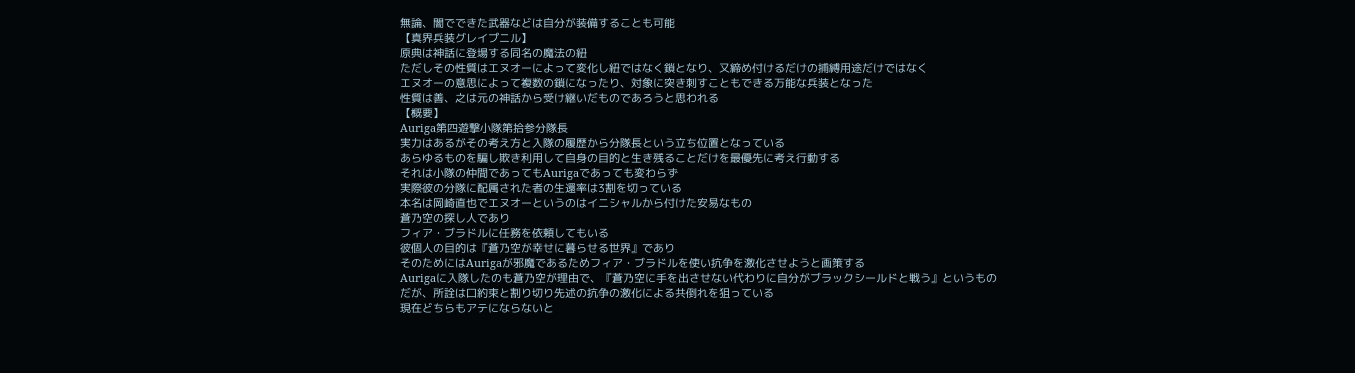無論、闇でできた武器などは自分が装備することも可能
【真界兵装グレイプニル】
原典は神話に登場する同名の魔法の紐
ただしその性質はエヌオーによって変化し紐ではなく鎖となり、又締め付けるだけの捕縛用途だけではなく
エヌオーの意思によって複数の鎖になったり、対象に突き刺すこともできる万能な兵装となった
性質は善、之は元の神話から受け継いだものであろうと思われる
【概要】
Auriga第四遊撃小隊第拾参分隊長
実力はあるがその考え方と入隊の履歴から分隊長という立ち位置となっている
あらゆるものを騙し欺き利用して自身の目的と生き残ることだけを最優先に考え行動する
それは小隊の仲間であってもAurigaであっても変わらず
実際彼の分隊に配属された者の生還率は3割を切っている
本名は岡崎直也でエヌオーというのはイニシャルから付けた安易なもの
蒼乃空の探し人であり
フィア・ブラドルに任務を依頼してもいる
彼個人の目的は『蒼乃空が幸せに暮らせる世界』であり
そのためにはAurigaが邪魔であるためフィア・ブラドルを使い抗争を激化させようと画策する
Aurigaに入隊したのも蒼乃空が理由で、『蒼乃空に手を出させない代わりに自分がブラックシールドと戦う』というもの
だが、所詮は口約束と割り切り先述の抗争の激化による共倒れを狙っている
現在どちらもアテにならないと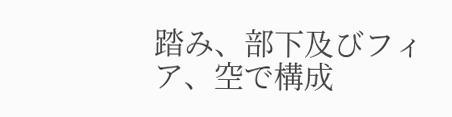踏み、部下及びフィア、空で構成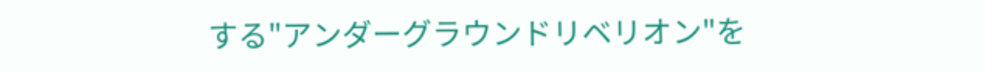する"アンダーグラウンドリベリオン"を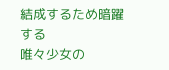結成するため暗躍する
唯々少女の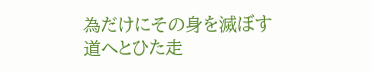為だけにその身を滅ぼす道へとひた走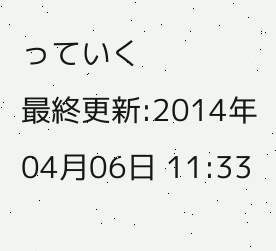っていく
最終更新:2014年04月06日 11:33